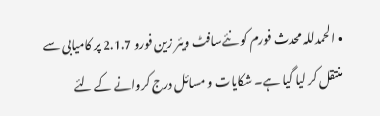• الحمدللہ محدث فورم کو نئےسافٹ ویئر زین فورو 2.1.7 پر کامیابی سے منتقل کر لیا گیا ہے۔ شکایات و مسائل درج کروانے کے لئے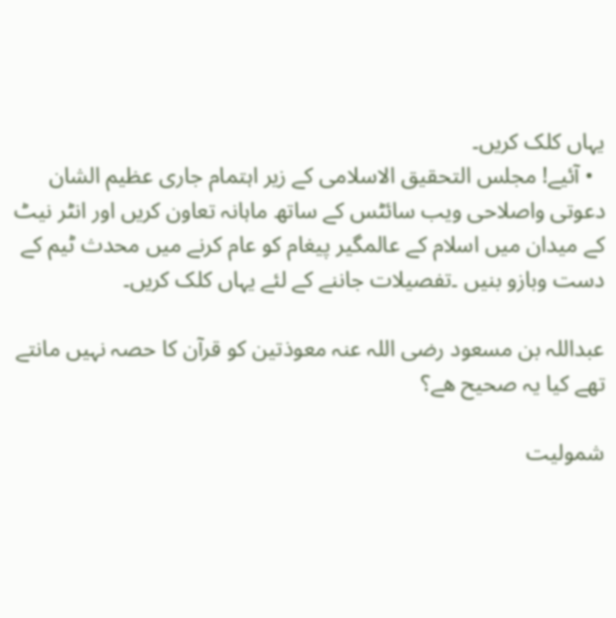یہاں کلک کریں۔
  • آئیے! مجلس التحقیق الاسلامی کے زیر اہتمام جاری عظیم الشان دعوتی واصلاحی ویب سائٹس کے ساتھ ماہانہ تعاون کریں اور انٹر نیٹ کے میدان میں اسلام کے عالمگیر پیغام کو عام کرنے میں محدث ٹیم کے دست وبازو بنیں ۔تفصیلات جاننے کے لئے یہاں کلک کریں۔

عبداللہ بن مسعود رضی اللہ عنہ معوذتین کو قرآن کا حصہ نہیں مانتے تھے کیا یہ صحیح ھے؟

شمولیت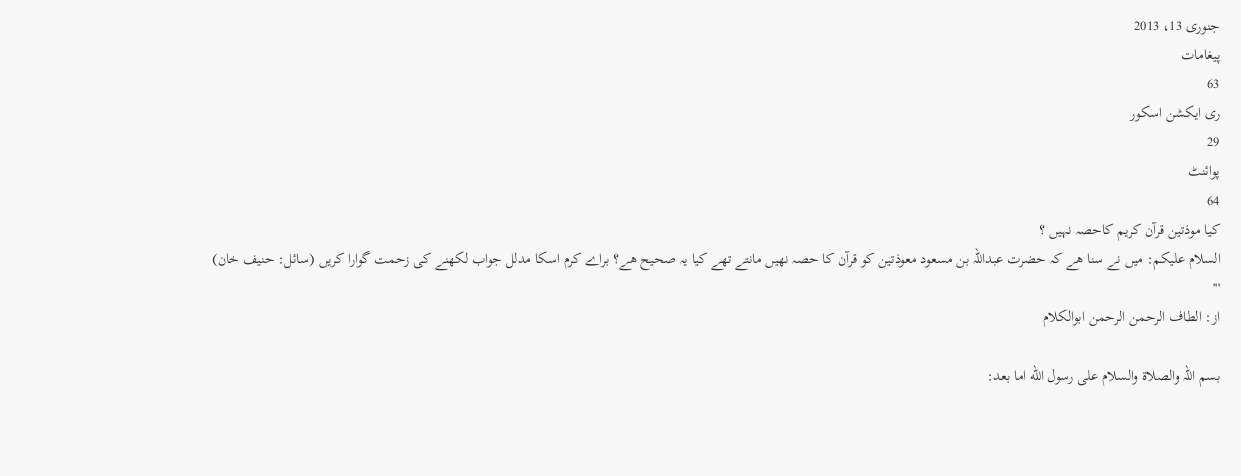جنوری 13، 2013
پیغامات
63
ری ایکشن اسکور
29
پوائنٹ
64
کیا موذتین قرآن کریم کاحصہ نہیں ؟
السلام علیکم: میں نے سنا ھے کہ حضرت عبداللہ بن مسعود معوذتین کو قرآن کا حصہ نھیں مانتے تھے کیا یہ صحیح ھے؟ براے کرم اسکا مدلل جواب لکھنے کی زحمت گوارا کریں (سائل: حنیف خان)
'''
از: الطاف الرحمن الرحمن ابوالکلام

بسم اللہ والصلاة والسلام على رسول الله اما بعد: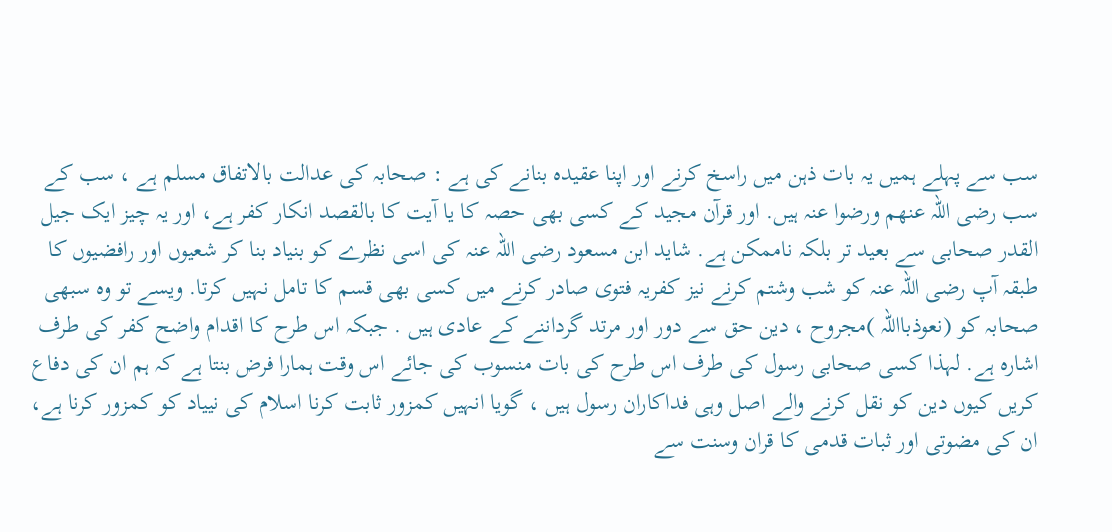سب سے پہلے ہمیں یہ بات ذہن میں راسخ کرنے اور اپنا عقیدہ بنانے کی ہے : صحابہ کی عدالت بالاتفاق مسلم ہے ، سب کے سب رضی اللہ عنهم ورضوا عنہ ہیں. اور قرآن مجید کے کسی بهی حصہ کا یا آیت کا بالقصد انکار کفر ہے، اور یہ چیز ایک جیل القدر صحابی سے بعید تر بلکہ ناممکن ہے. شاید ابن مسعود رضی اللہ عنہ کی اسی نظرے کو بنیاد بنا کر شعیوں اور رافضیوں کا طبقہ آپ رضی اللہ عنہ کو شب وشتم کرنے نیز کفریہ فتوی صادر کرنے میں کسی بهی قسم کا تامل نہیں کرتا. ویسے تو وہ سبهی صحابہ کو (نعوذبااللہ )مجروح ، دین حق سے دور اور مرتد گرداننے کے عادی ہیں . جبکہ اس طرح کا اقدام واضح کفر کی طرف اشارہ ہے. لہذا کسی صحابی رسول کی طرف اس طرح کی بات منسوب کی جائے اس وقت ہمارا فرض بنتا ہے کہ ہم ان کی دفاع کریں کیوں دین کو نقل کرنے والے اصل وہی فداکاران رسول ہیں ، گویا انہیں کمزور ثابت کرنا اسلام کی نییاد کو کمزور کرنا ہے، ان کی مضوتی اور ثبات قدمی کا قران وسنت سے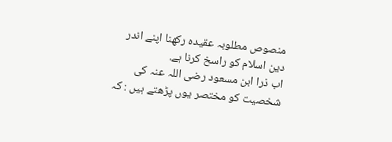منصوص مطلوبہ عقیدہ رکهنا اپنے اندر دین اسلام کو راسخ کرنا ہے.
اب ذرا ابن مسعود رضی اللہ عنہ کی شخصیت کو مختصر یوں پڑهتے ہیں : کہ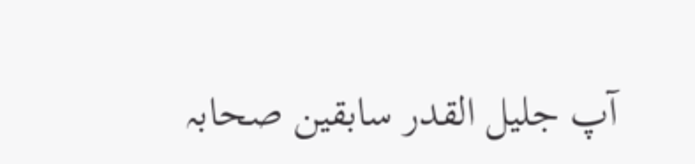آپ جلیل القدر سابقین صحابہ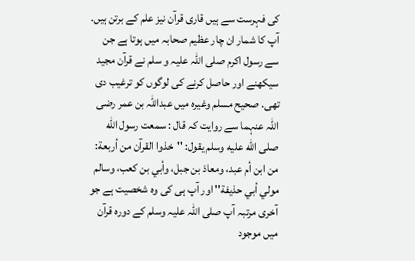کی فہرست سے ہیں قاری قرآن نیز علم کے برتن ہیں. آپ کا شمار ان چار عظیم صحابہ میں ہوتا ہے جن سے رسول اکرم صلی اللہ علیہ و سلم نے قرآن مجید سیکهنے اور حاصل کرنے کی لوگوں کو ترغیب دی تهی. صحیح مسلم وغیرہ میں عبداللہ بن عمر رضی اللہ عنہما سے روایت کہ قال : سمعت رسول الله صلى الله عليه وسلم يقول: ''خذوا القرآن من أربعة: من ابن أم عبد، ومعاذ بن جبل، وأبي بن كعب، وسالم مولي أبي حذيفة'' اور آپ ہی کی وہ شخصیت ہے جو آخری مرتبہ آپ صلی اللہ علیہ وسلم کے دورہ قرآن میں موجود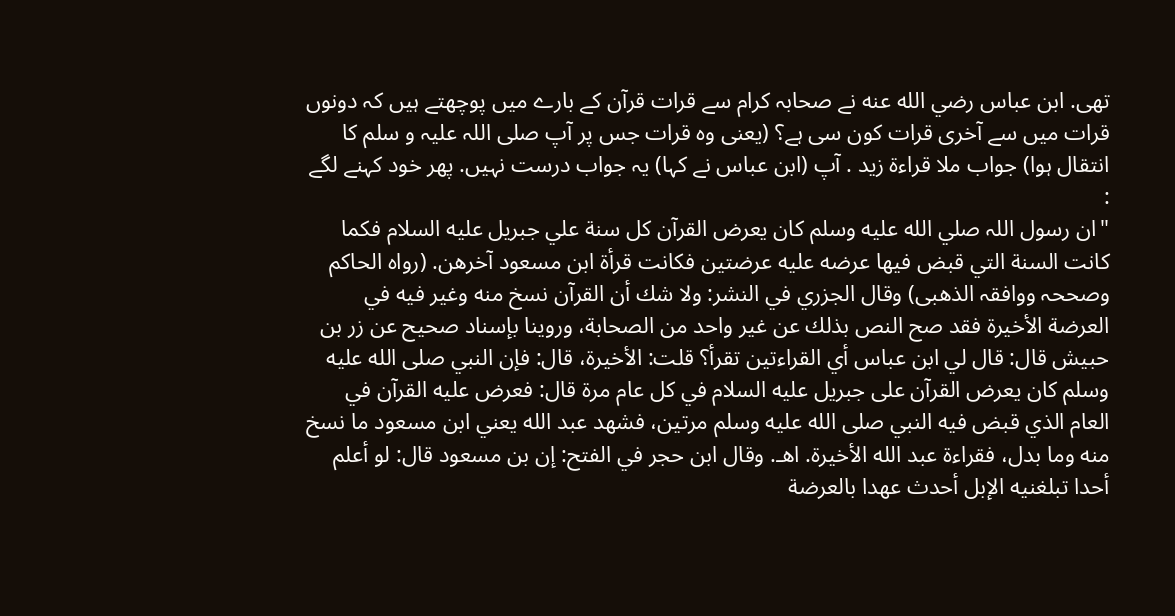تهی. ابن عباس رضي الله عنه نے صحابہ کرام سے قرات قرآن کے بارے میں پوچهتے ہیں کہ دونوں قرات میں سے آخری قرات کون سی ہے؟ (یعنی وہ قرات جس پر آپ صلی اللہ علیہ و سلم کا انتقال ہوا) جواب ملا قراءة زید . آپ (ابن عباس نے کہا) یہ جواب درست نہیں. پهر خود کہنے لگے :
"ان رسول اللہ صلي الله عليه وسلم كان يعرض القرآن كل سنة علي جبريل عليه السلام فكما كانت السنة التي قبض فيها عرضه عليه عرضتين فكانت قرأة ابن مسعود آخرهن. (رواہ الحاکم وصححہ ووافقہ الذهبی) وقال الجزري في النشر: ولا شك أن القرآن نسخ منه وغير فيه في العرضة الأخيرة فقد صح النص بذلك عن غير واحد من الصحابة، وروينا بإسناد صحيح عن زر بن حبيش قال: قال لي ابن عباس أي القراءتين تقرأ؟ قلت: الأخيرة، قال: فإن النبي صلى الله عليه وسلم كان يعرض القرآن على جبريل عليه السلام في كل عام مرة قال: فعرض عليه القرآن في العام الذي قبض فيه النبي صلى الله عليه وسلم مرتين، فشهد عبد الله يعني ابن مسعود ما نسخ منه وما بدل، فقراءة عبد الله الأخيرة. اهـ. وقال ابن حجر في الفتح: إن بن مسعود قال: لو أعلم أحدا تبلغنيه الإبل أحدث عهدا بالعرضة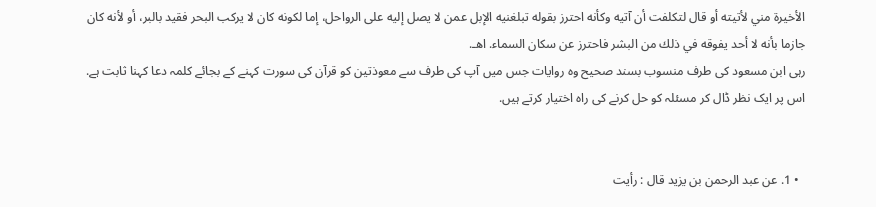الأخيرة مني لأتيته أو قال لتكلفت أن آتيه وكأنه احترز بقوله تبلغنيه الإبل عمن لا يصل إليه على الرواحل، إما لكونه كان لا يركب البحر فقيد بالبر، أو لأنه كان جازما بأنه لا أحد يفوقه في ذلك من البشر فاحترز عن سكان السماء. اهـ.
رہی ابن مسعود کی طرف منسوب بسند صحیح وہ روایات جس میں آپ کی طرف سے معوذتین کو قرآن کی سورت کہنے کے بجائے کلمہ دعا کہنا ثابت ہے. اس پر ایک نظر ڈال کر مسئلہ کو حل کرنے کی راہ اختیار کرتے ہیں.


  • 1. عن عبد الرحمن بن يزيد قال : رأيت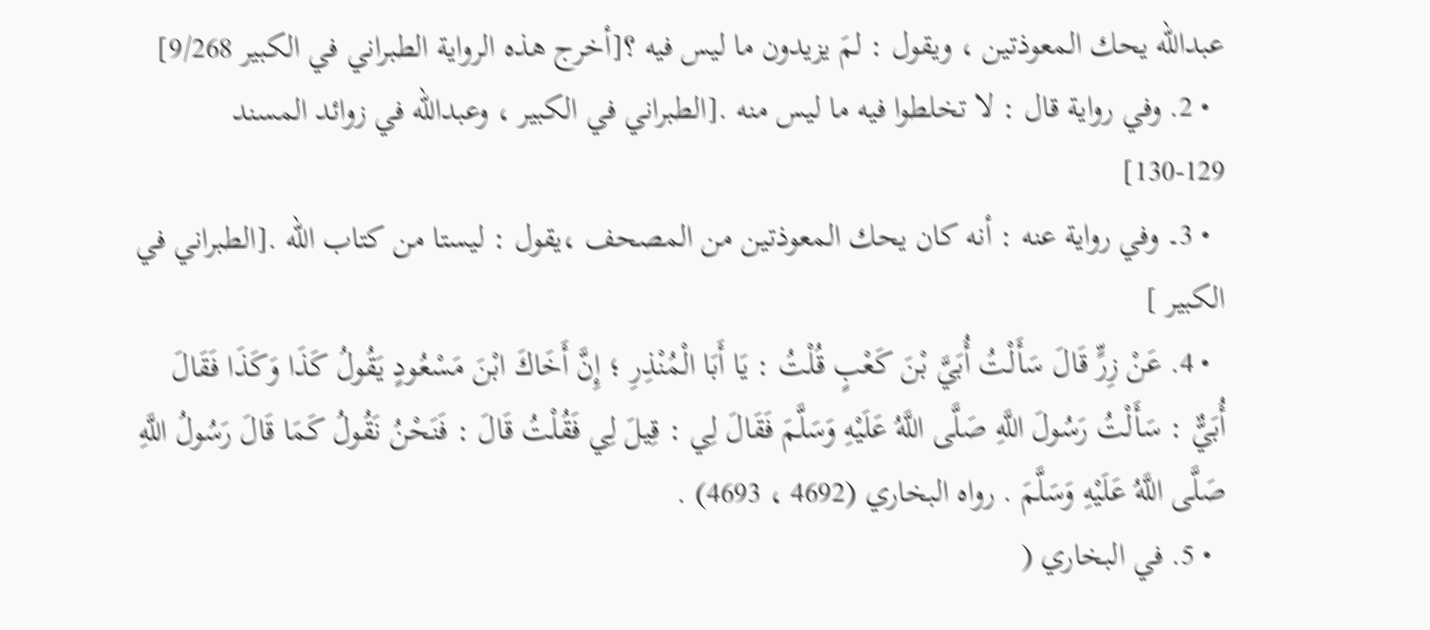عبدالله يحك المعوذتين ، ويقول : لمَ يزيدون ما ليس فيه ؟[أخرج هذه الرواية الطبراني في الكبير 9/268]
  • 2. وفي رواية قال : لا تخلطوا فيه ما ليس منه .[الطبراني في الكبير ، وعبدالله في زوائد المسند 129-130]
  • 3۔ وفي رواية عنه : أنه كان يحك المعوذتين من المصحف ،يقول : ليستا من كتاب الله .[الطبراني في الكبير ]
  • 4. عَنْ زِرٍّ قَالَ سَأَلْتُ أُبَيَّ بْنَ كَعْبٍ قُلْتُ : يَا أَبَا الْمُنْذِرِ ؛ إِنَّ أَخَاكَ ابْنَ مَسْعُودٍ يَقُولُ كَذَا وَكَذَا فَقَالَ أُبَيٌّ : سَأَلْتُ رَسُولَ اللَّهِ صَلَّى اللَّهُ عَلَيْهِ وَسَلَّمَ فَقَالَ لِي : قِيلَ لِي فَقُلْتُ قَالَ : فَنَحْنُ نَقُولُ كَمَا قَالَ رَسُولُ اللَّهِ صَلَّى اللَّهُ عَلَيْهِ وَسَلَّمَ . رواه البخاري (4692 ، 4693) .
  • 5. في البخاري (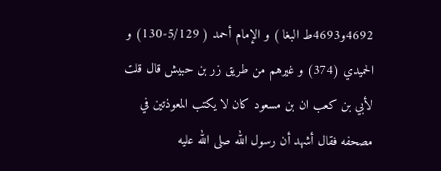4692و4693ط البغا ) و الإمام أحمد ( 5/129-130) و الحميدي (374) و غيرهم من طريق زر بن حبيش قال قلت لأبي بن كعب ان بن مسعود كان لا يكتب المعوذتين في مصحفه فقال أشهد أن رسول الله صلى الله عليه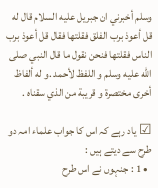وسلم أخبرني ان جبريل عليه السلام قال له قل أعوذ برب الفلق فقلتها فقال قل أعوذ برب الناس فقلتها فنحن نقول ما قال النبي صلى الله عليه وسلم و اللفظ لأحمد .و له ألفاظ أخرى مختصرة و قريبة من الذي سقناه .

☑ یاد رہے کہ اس کا جواب علماء امہ دو طرح سے دیتے ہیں :
  • 1 : جنہوں نے اس طرح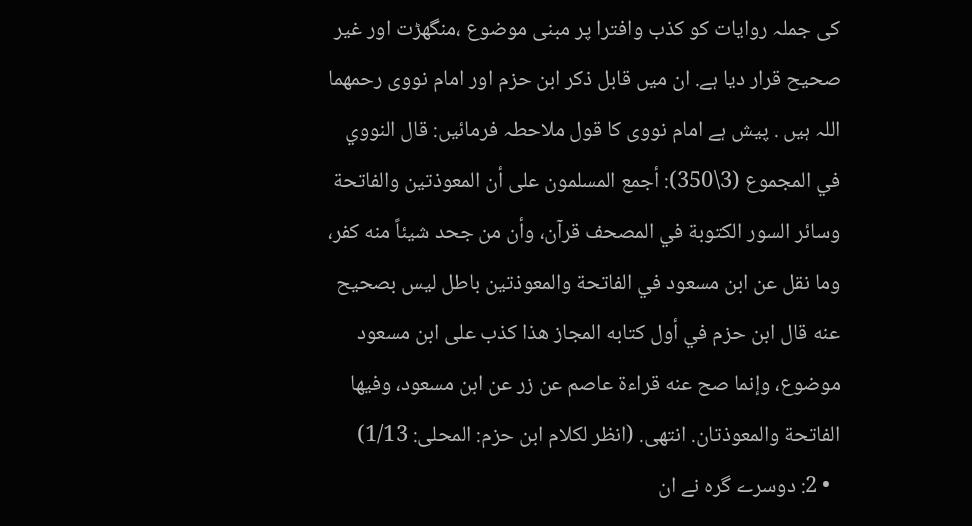کی جملہ روایات کو کذب وافترا پر مبنی موضوع ،منگهڑت اور غیر صحیح قرار دیا ہے. ان میں قابل ذکر ابن حزم اور امام نووی رحمهما اللہ ہیں . پیش ہے امام نووی کا قول ملاحطہ فرمائیں: قال النووي في المجموع (3\350): أجمع المسلمون على أن المعوذتين والفاتحة وسائر السور الكتوبة في المصحف قرآن، وأن من جحد شيئاً منه كفر، وما نقل عن ابن مسعود في الفاتحة والمعوذتين باطل ليس بصحيح عنه قال ابن حزم في أول كتابه المجاز هذا كذب على ابن مسعود موضوع، وإنما صح عنه قراءة عاصم عن زر عن ابن مسعود، وفيها الفاتحة والمعوذتان. انتهى. (انظر لکلام ابن حزم: المحلی: 1/13)
  • 2: دوسرے گرہ نے ان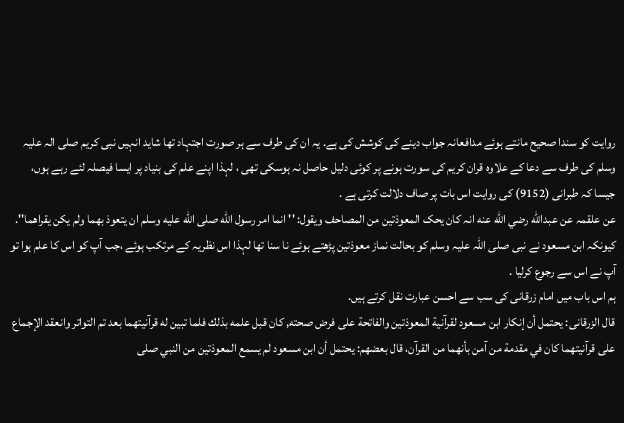روایت کو سندا صحیح مانتے ہوئے مدافعانہ جواب دینے کی کوشش کی ہے. یہ ان کی طرف سے ہر صورت اجتہاد تها شاید انہیں نبی کریم صلی الہ علیہ وسلم کی طرف سے دعا کے علاوہ قران کریم کی سورت ہونے پر کوئی دلیل حاصل نہ ہوسکی تهی ، لہذا اپنے علم کی بنیاد پر ایسا فیصلہ لئے رہے ہوں، جیسا کہ طبرانی (9152) کی روایت اس بات پر صاف دلالت کرتی ہے .
عن علقمہ عن عبدالله رضي الله عنه انہ کان یحک المعوذتین من المصاحف ویقول: '' انما امر رسول الله صلى الله عليه وسلم ان یتعوذ بهما ولم یکن یقراهما''.
کیونکہ ابن مسعود نے نبی صلی اللہ علیہ وسلم کو بحالت نماز معوذتین پڑهتے ہوئے نا سنا تها لہذا اس نظریہ کے مرتکب ہوئے ،جب آپ کو اس کا علم ہوا تو آپ نے اس سے رجوع کرلیا .
ہم اس باب میں امام زرقانی کی سب سے احسن عبارت نقل کرتے ہیں.
قال الزرقانی: يحتمل أن إنكار ابن مسعود لقرآنية المعوذتين والفاتحة على فرض صحته, كان قبل علمه بذلك فلما تبين له قرآنيتهما بعد تم التواتر وانعقد الإجماع على قرآنيتهما كان في مقدمة من آمن بأنهما من القرآن، قال بعضهم: يحتمل أن ابن مسعود لم يسمع المعوذتين من النبي صلى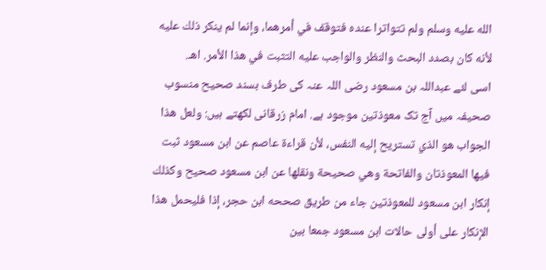الله عليه وسلم ولم تتواترا عنده فتوقف في أمرهما، وإنما لم ينكر ذلك عليه لأنه كان بصدد البحث والنظر والواجب عليه التثبت في هذا الأمر. اهـ.
اسی لئے عبداللہ بن مسعود رضی اللہ عنہ کی طرف بسند صحیح منسوب صحیفہ میں آج تک معوذتین موجود ہے. امام زرقانی لکهتے ہیں: ولعل هذا الجواب هو الذي تستريح إليه النفس، لأن قراءة عاصم عن ابن مسعود ثبت فيها المعوذتان والفاتحة وهي صحيحة ونقلها عن ابن مسعود صحيح وكذلك إنكار ابن مسعود للمعوذتين جاء من طريق صححه ابن حجر، إذا فليحمل هذا الإنكار على أولى حالات ابن مسعود جمعا بين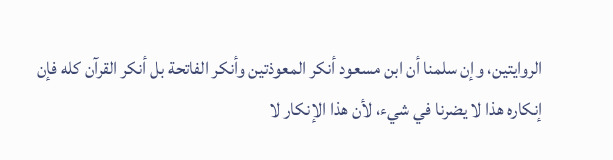الروايتين، وإن سلمنا أن ابن مسعود أنكر المعوذتين وأنكر الفاتحة بل أنكر القرآن كله فإن إنكاره هذا لا يضرنا في شيء، لأن هذا الإنكار لا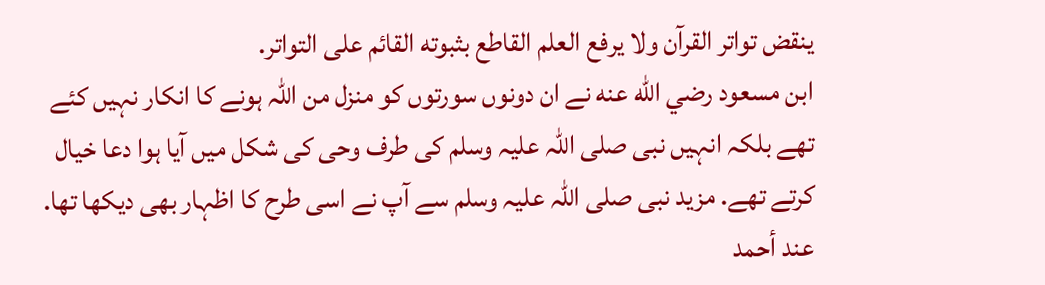ينقض تواتر القرآن ولا يرفع العلم القاطع بثبوته القائم على التواتر.
ابن مسعود رضي الله عنه نے ان دونوں سورتوں کو منزل من اللہ ہونے کا انکار نہیں کئے تهے بلکہ انہیں نبی صلی اللہ علیہ وسلم کی طرف وحی کی شکل میں آیا ہوا دعا خیال کرتے تهے. مزید نبی صلی اللہ علیہ وسلم سے آپ نے اسی طرح کا اظہار بهی دیکها تها.
عند أحمد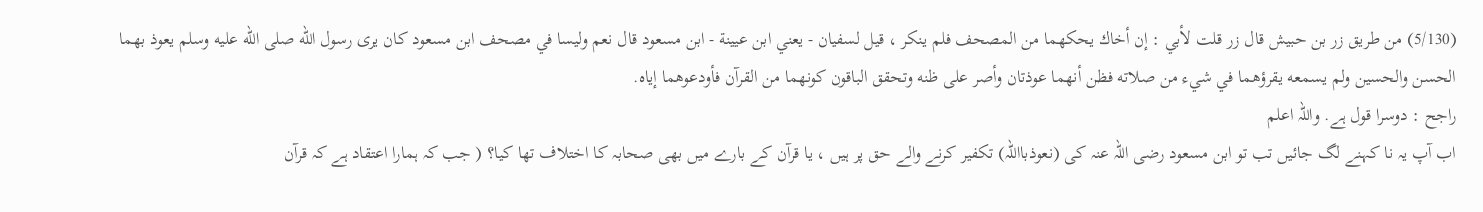(5/130) من طریق زر بن حبیش قال زر قلت لأبي : إن أخاك يحكهما من المصحف فلم ينكر ، قيل لسفيان - يعني ابن عيينة - ابن مسعود قال نعم وليسا في مصحف ابن مسعود كان يرى رسول الله صلى الله عليه وسلم يعوذ بهما الحسن والحسين ولم يسمعه يقرؤهما في شيء من صلاته فظن أنهما عوذتان وأصر على ظنه وتحقق الباقون كونهما من القرآن فأودعوهما إياه.
راجح : دوسرا قول ہے. واللہ اعلم
اب آپ یہ نا کہنے لگ جائیں تب تو ابن مسعود رضی اللہ عنہ کی (نعوذبااللہ) تکفیر کرنے والے حق پر ہیں ، یا قرآن کے بارے میں بهی صحابہ کا اختلاف تها کیا؟ ( جب کہ ہمارا اعتقاد ہے کہ قرآن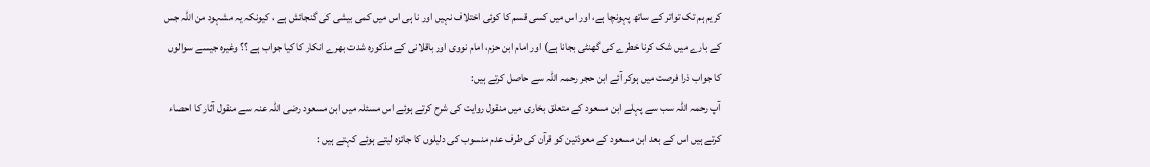کریم ہم تک تواتر کے ساتھ پہونچا ہے، اور اس میں کسی قسم کا کوئی اختلاف نہیں اور نا ہی اس میں کمی بیشی کی گنجائش ہے ، کیونکہ یہ مشہود من اللہ جس کے بارے میں شک کرنا خطرے کی گھنٹی بجانا ہے) اور امام ابن حزم، امام نووی اور باقلانی کے مذکورہ شدت بهرے انکار کا کیا جواب ہے ؟؟ وغیرہ جیسے سوالوں کا جواب ذرا فرصت میں ہوکر آئے ابن حجر رحمہ اللہ سے حاصل کرتے ہیں:
آپ رحمہ اللہ سب سے پہلے ابن مسعود کے متعلق بخاری میں منقول روایت کی شرح کرتے ہوئے اس مسئلہ میں ابن مسعود رضی اللہ عنہ سے منقول آثار کا احصاء کرتے ہیں اس کے بعد ابن مسعود کے معوذتین کو قرآن کی طرف عدم منسوب کی دلیلوں کا جائزہ لیتے ہوئے کہتے ہیں :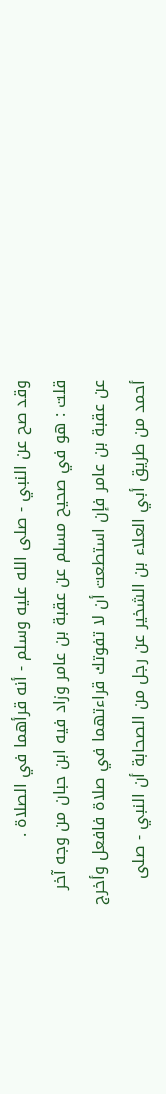وقد صح عن النبي - صلى الله عليه وسلم - أنه قرأهما في الصلاة .
قلت : هو في صحيح مسلم عن عقبة بن عامر وزاد فيه ابن حبان من وجه آخر عن عقبة بن عامر فإن استطعت أن لا تفوتك قراءتهما في صلاة فافعل وأخرج أحمد من طريق أبي العلاء بن الشخير عن رجل من الصحابة أن النبي - صلى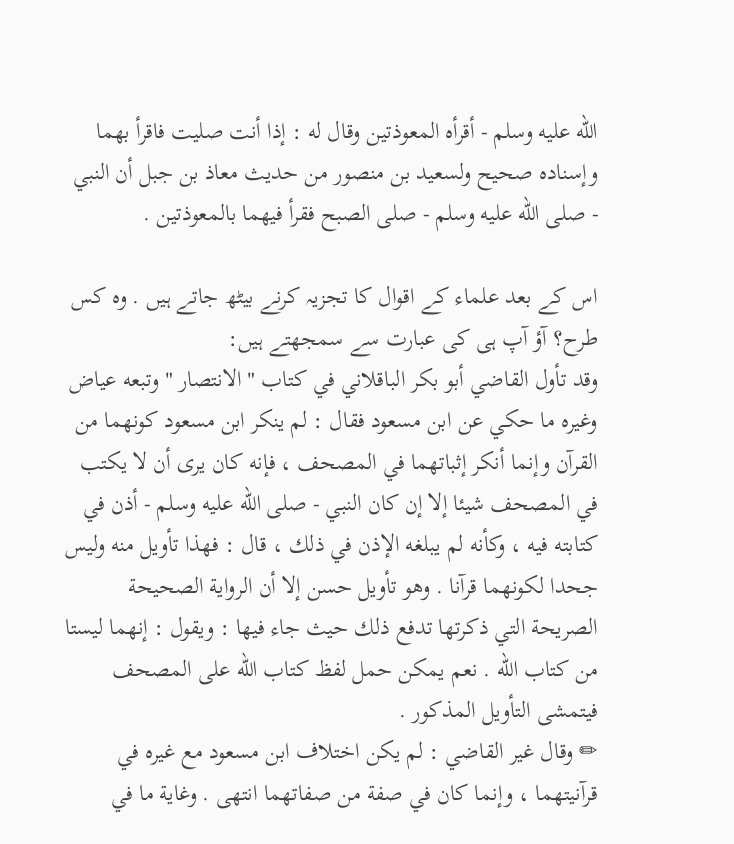الله عليه وسلم - أقرأه المعوذتين وقال له : إذا أنت صليت فاقرأ بهما وإسناده صحيح ولسعيد بن منصور من حديث معاذ بن جبل أن النبي - صلى الله عليه وسلم - صلى الصبح فقرأ فيهما بالمعوذتين .

اس کے بعد علماء کے اقوال کا تجزیہ کرنے بیٹھ جاتے ہیں . وہ کس طرح؟ آؤ آپ ہی کی عبارت سے سمجهتے ہیں:
وقد تأول القاضي أبو بكر الباقلاني في كتاب " الانتصار " وتبعه عياض وغيره ما حكي عن ابن مسعود فقال : لم ينكر ابن مسعود كونهما من القرآن وإنما أنكر إثباتهما في المصحف ، فإنه كان يرى أن لا يكتب في المصحف شيئا إلا إن كان النبي - صلى الله عليه وسلم - أذن في كتابته فيه ، وكأنه لم يبلغه الإذن في ذلك ، قال : فهذا تأويل منه وليس جحدا لكونهما قرآنا . وهو تأويل حسن إلا أن الرواية الصحيحة الصريحة التي ذكرتها تدفع ذلك حيث جاء فيها : ويقول : إنهما ليستا من كتاب الله . نعم يمكن حمل لفظ كتاب الله على المصحف فيتمشى التأويل المذكور .
✏ وقال غير القاضي : لم يكن اختلاف ابن مسعود مع غيره في قرآنيتهما ، وإنما كان في صفة من صفاتهما انتهى . وغاية ما في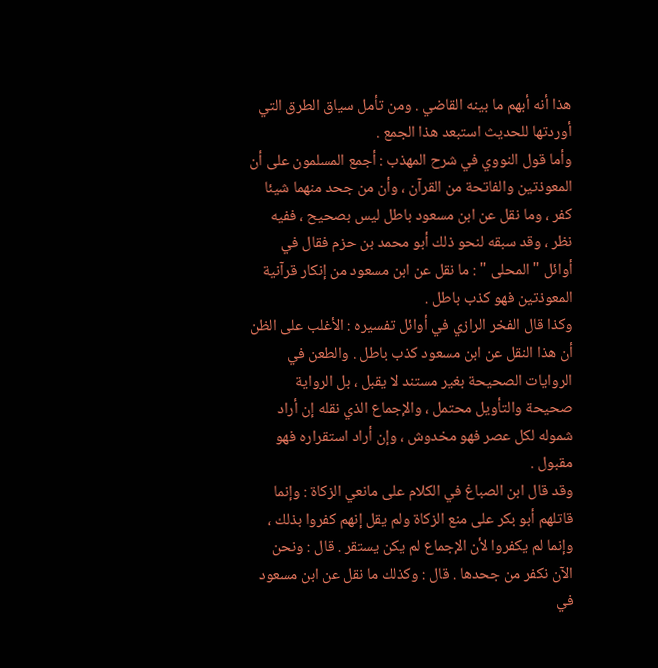هذا أنه أبهم ما بينه القاضي . ومن تأمل سياق الطرق التي أوردتها للحديث استبعد هذا الجمع .
وأما قول النووي في شرح المهذب : أجمع المسلمون على أن المعوذتين والفاتحة من القرآن ، وأن من جحد منهما شيئا كفر ، وما نقل عن ابن مسعود باطل ليس بصحيح ، ففيه نظر ، وقد سبقه لنحو ذلك أبو محمد بن حزم فقال في أوائل " المحلى " : ما نقل عن ابن مسعود من إنكار قرآنية المعوذتين فهو كذب باطل .
وكذا قال الفخر الرازي في أوائل تفسيره : الأغلب على الظن أن هذا النقل عن ابن مسعود كذب باطل . والطعن في الروايات الصحيحة بغير مستند لا يقبل ، بل الرواية صحيحة والتأويل محتمل ، والإجماع الذي نقله إن أراد شموله لكل عصر فهو مخدوش ، وإن أراد استقراره فهو مقبول .
وقد قال ابن الصباغ في الكلام على مانعي الزكاة : وإنما قاتلهم أبو بكر على منع الزكاة ولم يقل إنهم كفروا بذلك ، وإنما لم يكفروا لأن الإجماع لم يكن يستقر . قال : ونحن الآن نكفر من جحدها . قال : وكذلك ما نقل عن ابن مسعود في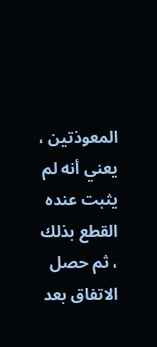المعوذتين ، يعني أنه لم يثبت عنده القطع بذلك ، ثم حصل الاتفاق بعد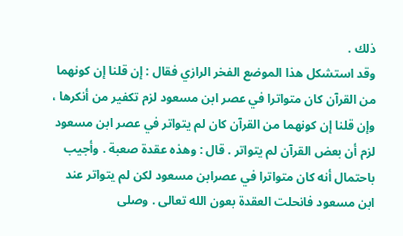ذلك .
وقد استشكل هذا الموضع الفخر الرازي فقال : إن قلنا إن كونهما من القرآن كان متواترا في عصر ابن مسعود لزم تكفير من أنكرها ، وإن قلنا إن كونهما من القرآن كان لم يتواتر في عصر ابن مسعود لزم أن بعض القرآن لم يتواتر . قال : وهذه عقدة صعبة . وأجيب باحتمال أنه كان متواترا في عصرابن مسعود لكن لم يتواتر عند ابن مسعود فانحلت العقدة بعون الله تعالى . وصلی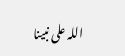اللہ علی نبینا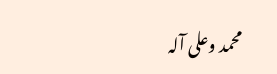محمد وعلی آلہ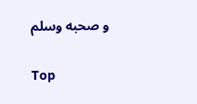و صحبه وسلم

Top